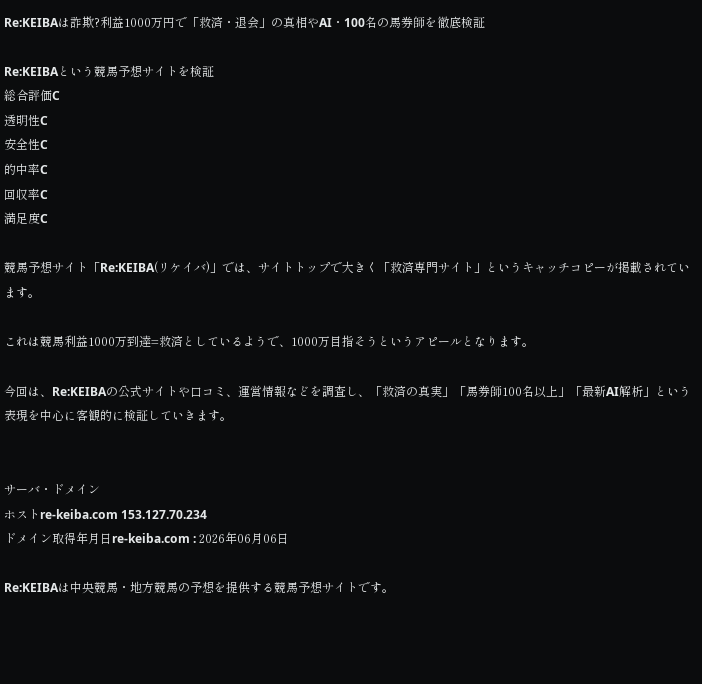Re:KEIBAは詐欺?利益1000万円で「救済・退会」の真相やAI・100名の馬券師を徹底検証

Re:KEIBAという競馬予想サイトを検証
総合評価C
透明性C
安全性C
的中率C
回収率C
満足度C

競馬予想サイト「Re:KEIBA(リケイバ)」では、サイトトップで大きく「救済専門サイト」というキャッチコピーが掲載されています。

これは競馬利益1000万到達=救済としているようで、1000万目指そうというアピールとなります。

今回は、Re:KEIBAの公式サイトや口コミ、運営情報などを調査し、「救済の真実」「馬券師100名以上」「最新AI解析」という表現を中心に客観的に検証していきます。


サーバ・ドメイン
ホストre-keiba.com 153.127.70.234
ドメイン取得年月日re-keiba.com : 2026年06月06日

Re:KEIBAは中央競馬・地方競馬の予想を提供する競馬予想サイトです。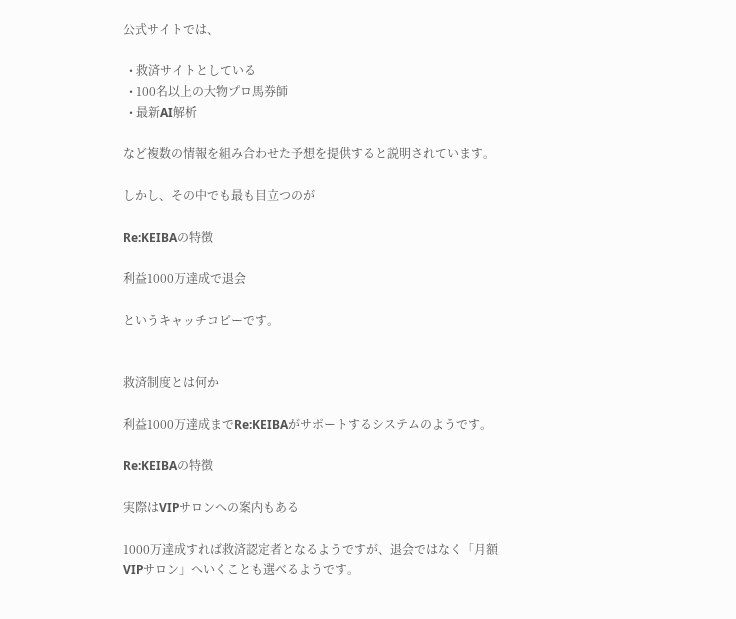公式サイトでは、

  • 救済サイトとしている
  • 100名以上の大物プロ馬券師
  • 最新AI解析

など複数の情報を組み合わせた予想を提供すると説明されています。

しかし、その中でも最も目立つのが

Re:KEIBAの特徴

利益1000万達成で退会

というキャッチコピーです。


救済制度とは何か

利益1000万達成までRe:KEIBAがサポートするシステムのようです。

Re:KEIBAの特徴

実際はVIPサロンへの案内もある

1000万達成すれば救済認定者となるようですが、退会ではなく「月額VIPサロン」へいくことも選べるようです。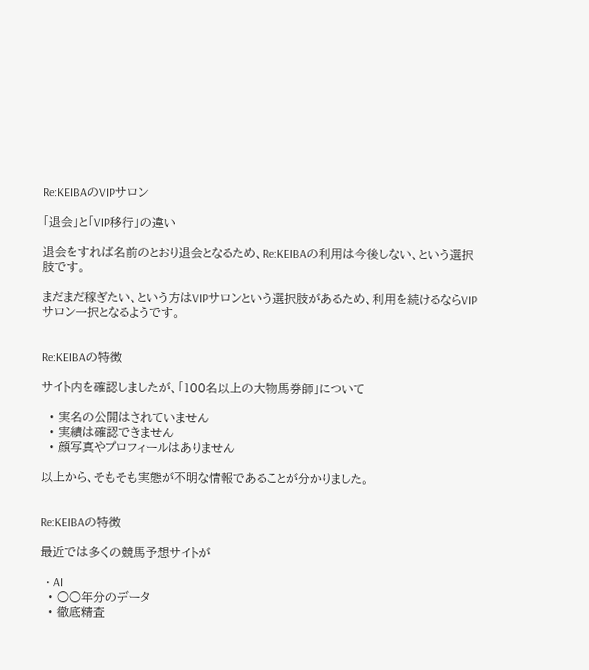Re:KEIBAのVIPサロン

「退会」と「VIP移行」の違い

退会をすれば名前のとおり退会となるため、Re:KEIBAの利用は今後しない、という選択肢です。

まだまだ稼ぎたい、という方はVIPサロンという選択肢があるため、利用を続けるならVIPサロン一択となるようです。


Re:KEIBAの特徴

サイト内を確認しましたが、「100名以上の大物馬券師」について

  • 実名の公開はされていません
  • 実績は確認できません
  • 顔写真やプロフィールはありません

以上から、そもそも実態が不明な情報であることが分かりました。


Re:KEIBAの特徴

最近では多くの競馬予想サイトが

  • AI
  • ○○年分のデータ
  • 徹底精査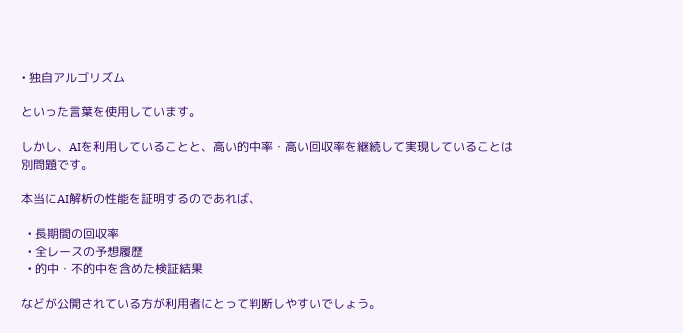• 独自アルゴリズム

といった言葉を使用しています。

しかし、AIを利用していることと、高い的中率・高い回収率を継続して実現していることは別問題です。

本当にAI解析の性能を証明するのであれば、

  • 長期間の回収率
  • 全レースの予想履歴
  • 的中・不的中を含めた検証結果

などが公開されている方が利用者にとって判断しやすいでしょう。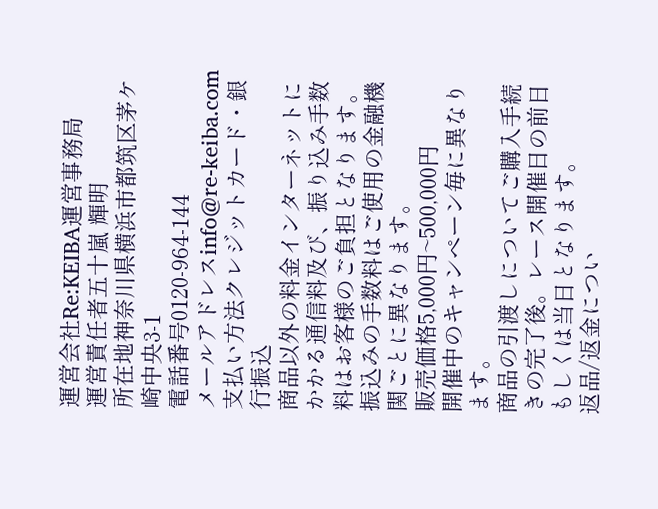運営会社Re:KEIBA運営事務局
運営責任者五十嵐 輝明
所在地神奈川県横浜市都筑区茅ケ崎中央3-1
電話番号0120-964-144
メールアドレスinfo@re-keiba.com
支払い方法クレジットカード・銀行振込
商品以外の料金インターネットにかかる通信料及び、振り込み手数料はお客様のご負担となります。振込みの手数料はご使用の金融機関ごとに異なります。
販売価格5,000円~500,000円
開催中のキャンペーン毎に異なります。
商品の引渡しについてご購入手続きの完了後。レース開催日の前日もしくは当日となります。
返品/返金につい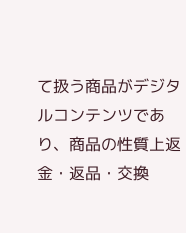て扱う商品がデジタルコンテンツであり、商品の性質上返金・返品・交換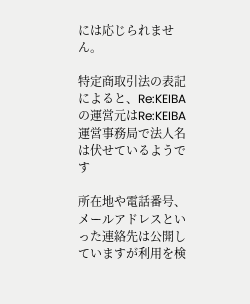には応じられません。

特定商取引法の表記によると、Re:KEIBAの運営元はRe:KEIBA運営事務局で法人名は伏せているようです

所在地や電話番号、メールアドレスといった連絡先は公開していますが利用を検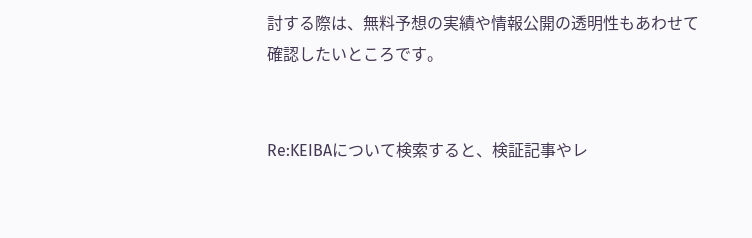討する際は、無料予想の実績や情報公開の透明性もあわせて確認したいところです。


Re:KEIBAについて検索すると、検証記事やレ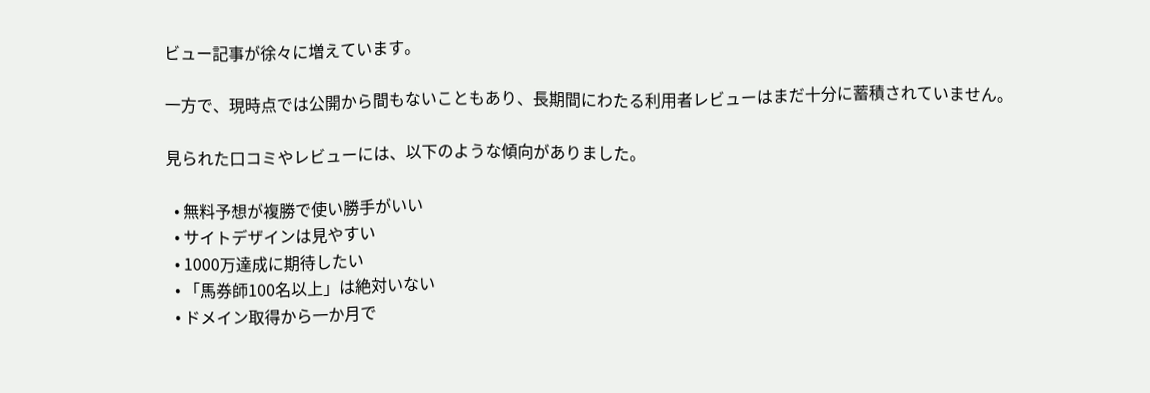ビュー記事が徐々に増えています。

一方で、現時点では公開から間もないこともあり、長期間にわたる利用者レビューはまだ十分に蓄積されていません。

見られた口コミやレビューには、以下のような傾向がありました。

  • 無料予想が複勝で使い勝手がいい
  • サイトデザインは見やすい
  • 1000万達成に期待したい
  • 「馬券師100名以上」は絶対いない
  • ドメイン取得から一か月で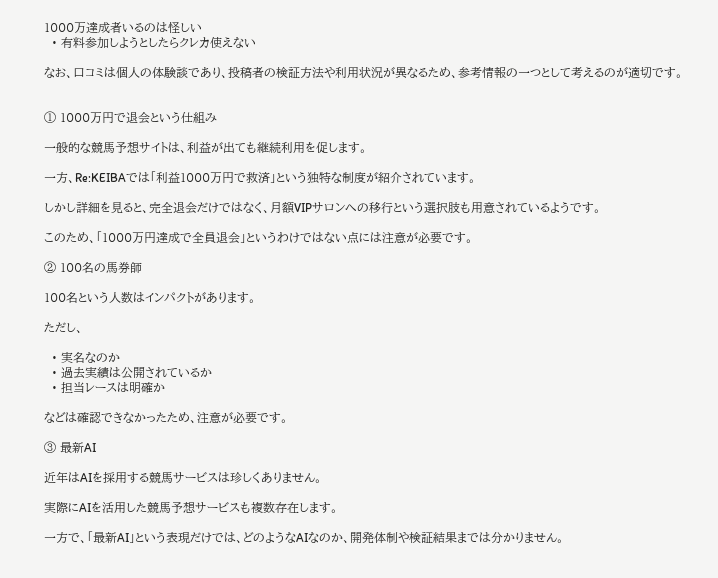1000万達成者いるのは怪しい
  • 有料参加しようとしたらクレカ使えない

なお、口コミは個人の体験談であり、投稿者の検証方法や利用状況が異なるため、参考情報の一つとして考えるのが適切です。


① 1000万円で退会という仕組み

一般的な競馬予想サイトは、利益が出ても継続利用を促します。

一方、Re:KEIBAでは「利益1000万円で救済」という独特な制度が紹介されています。

しかし詳細を見ると、完全退会だけではなく、月額VIPサロンへの移行という選択肢も用意されているようです。

このため、「1000万円達成で全員退会」というわけではない点には注意が必要です。

② 100名の馬券師

100名という人数はインパクトがあります。

ただし、

  • 実名なのか
  • 過去実績は公開されているか
  • 担当レースは明確か

などは確認できなかったため、注意が必要です。

③ 最新AI

近年はAIを採用する競馬サービスは珍しくありません。

実際にAIを活用した競馬予想サービスも複数存在します。

一方で、「最新AI」という表現だけでは、どのようなAIなのか、開発体制や検証結果までは分かりません。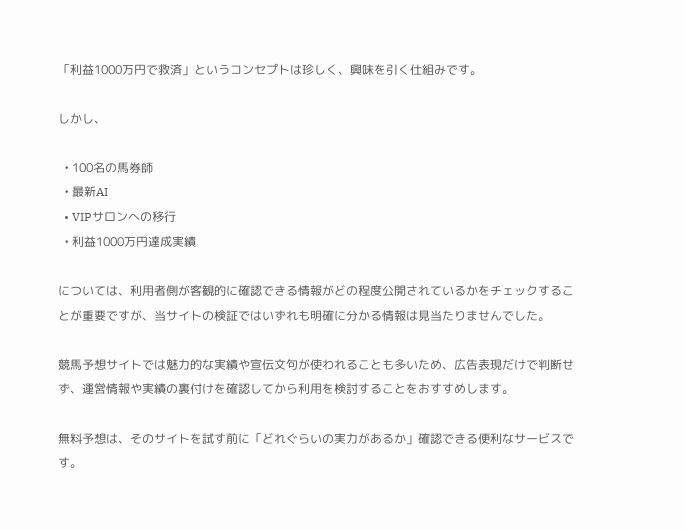「利益1000万円で救済」というコンセプトは珍しく、興味を引く仕組みです。

しかし、

  • 100名の馬券師
  • 最新AI
  • VIPサロンへの移行
  • 利益1000万円達成実績

については、利用者側が客観的に確認できる情報がどの程度公開されているかをチェックすることが重要ですが、当サイトの検証ではいずれも明確に分かる情報は見当たりませんでした。

競馬予想サイトでは魅力的な実績や宣伝文句が使われることも多いため、広告表現だけで判断せず、運営情報や実績の裏付けを確認してから利用を検討することをおすすめします。

無料予想は、そのサイトを試す前に「どれぐらいの実力があるか」確認できる便利なサービスです。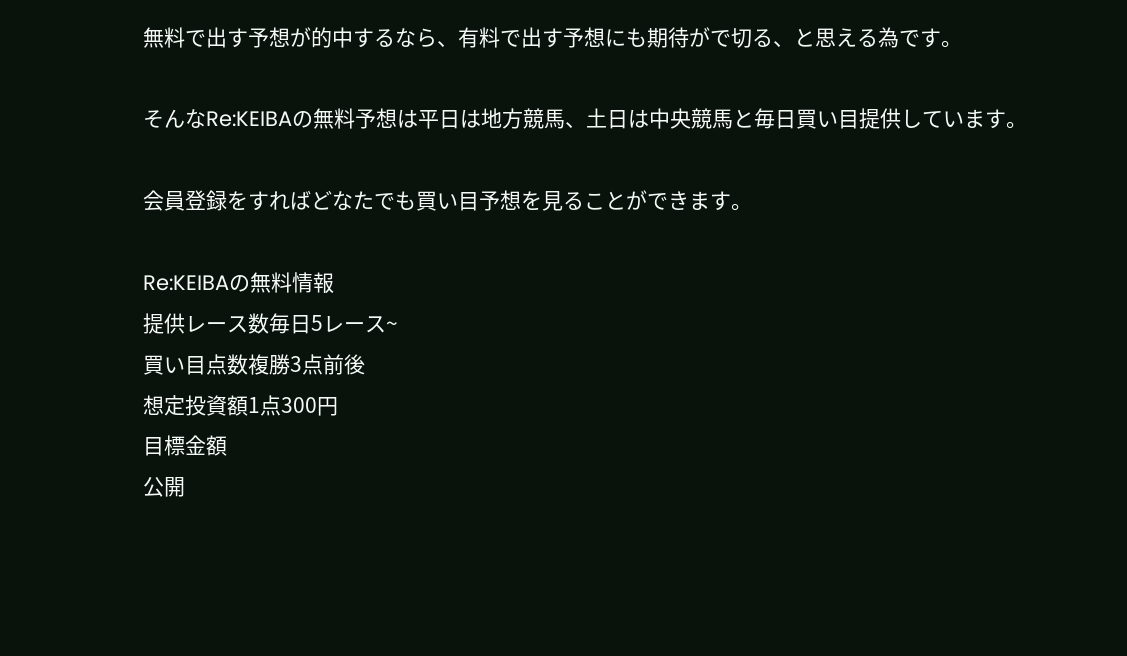無料で出す予想が的中するなら、有料で出す予想にも期待がで切る、と思える為です。

そんなRe:KEIBAの無料予想は平日は地方競馬、土日は中央競馬と毎日買い目提供しています。

会員登録をすればどなたでも買い目予想を見ることができます。

Re:KEIBAの無料情報
提供レース数毎日5レース~
買い目点数複勝3点前後
想定投資額1点300円
目標金額
公開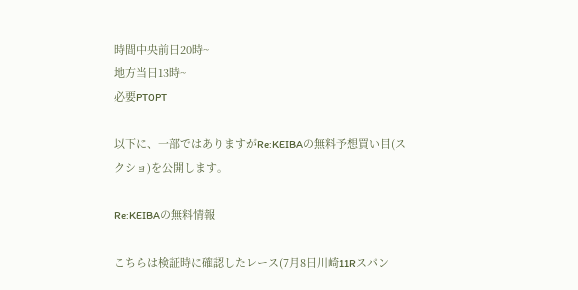時間中央前日20時~
地方当日13時~
必要PT0PT

以下に、一部ではありますがRe:KEIBAの無料予想買い目(スクショ)を公開します。

Re:KEIBAの無料情報

こちらは検証時に確認したレース(7月8日川崎11Rスパン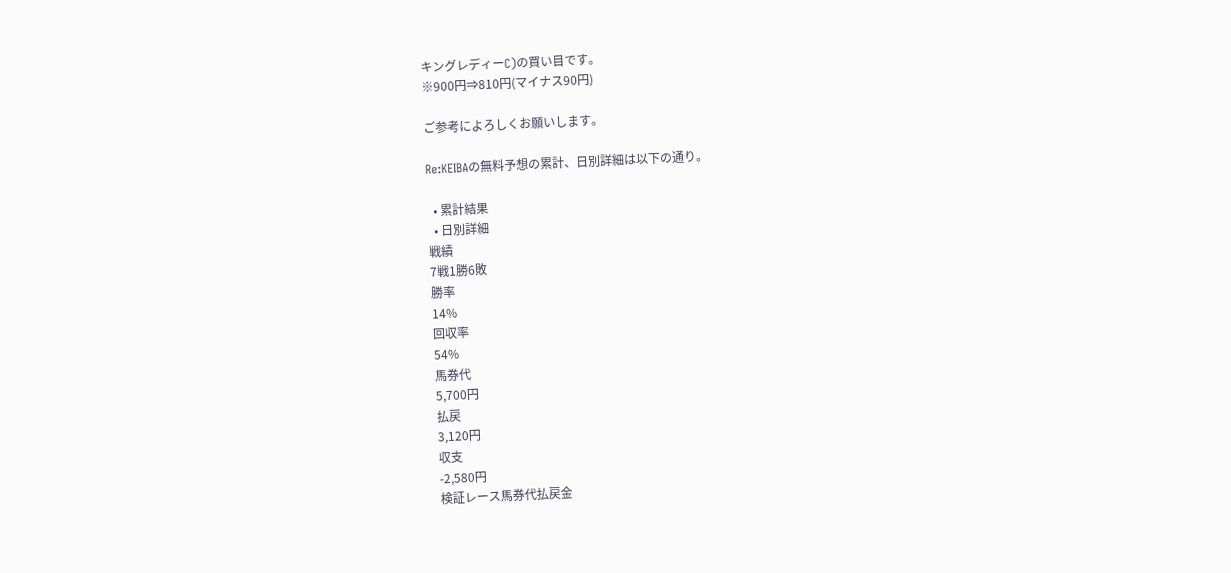キングレディーC)の買い目です。
※900円⇒810円(マイナス90円)

ご参考によろしくお願いします。

Re:KEIBAの無料予想の累計、日別詳細は以下の通り。

  • 累計結果
  • 日別詳細
戦績
7戦1勝6敗
勝率
14%
回収率
54%
馬券代
5,700円
払戻
3,120円
収支
-2,580円
検証レース馬券代払戻金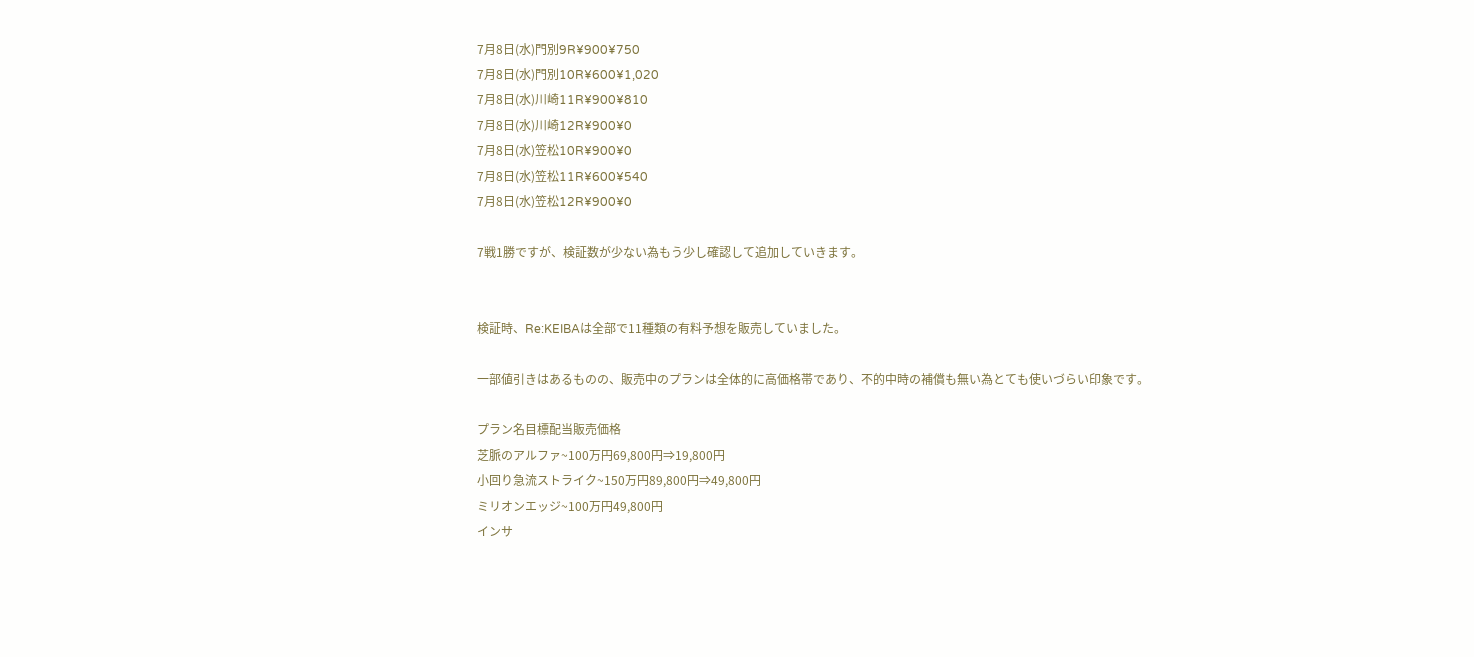7月8日(水)門別9R¥900¥750
7月8日(水)門別10R¥600¥1,020
7月8日(水)川崎11R¥900¥810
7月8日(水)川崎12R¥900¥0
7月8日(水)笠松10R¥900¥0
7月8日(水)笠松11R¥600¥540
7月8日(水)笠松12R¥900¥0

7戦1勝ですが、検証数が少ない為もう少し確認して追加していきます。


検証時、Re:KEIBAは全部で11種類の有料予想を販売していました。

一部値引きはあるものの、販売中のプランは全体的に高価格帯であり、不的中時の補償も無い為とても使いづらい印象です。

プラン名目標配当販売価格
芝脈のアルファ~100万円69,800円⇒19,800円
小回り急流ストライク~150万円89,800円⇒49,800円
ミリオンエッジ~100万円49,800円
インサ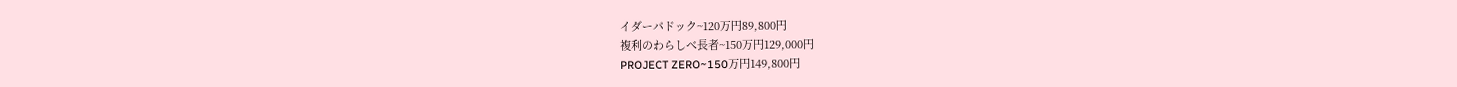イダーパドック~120万円89,800円
複利のわらしべ長者~150万円129,000円
PROJECT ZERO~150万円149,800円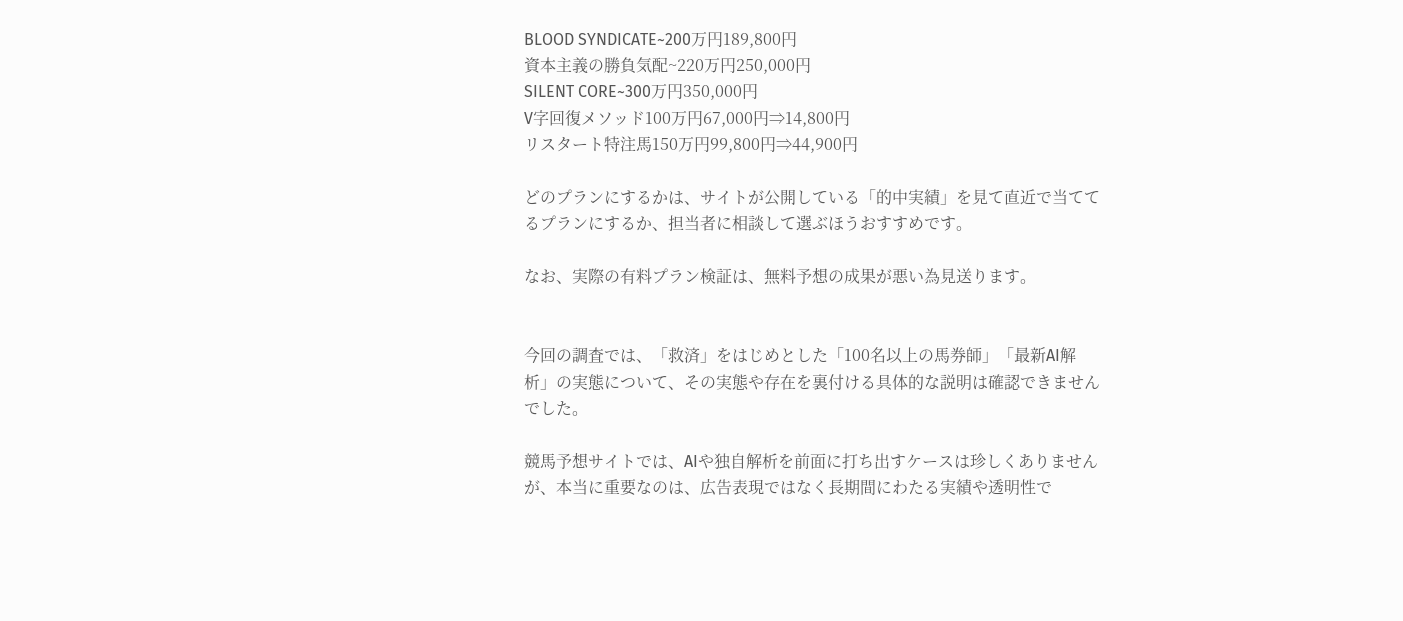BLOOD SYNDICATE~200万円189,800円
資本主義の勝負気配~220万円250,000円
SILENT CORE~300万円350,000円
V字回復メソッド100万円67,000円⇒14,800円
リスタート特注馬150万円99,800円⇒44,900円

どのプランにするかは、サイトが公開している「的中実績」を見て直近で当ててるプランにするか、担当者に相談して選ぶほうおすすめです。

なお、実際の有料プラン検証は、無料予想の成果が悪い為見送ります。


今回の調査では、「救済」をはじめとした「100名以上の馬券師」「最新AI解析」の実態について、その実態や存在を裏付ける具体的な説明は確認できませんでした。

競馬予想サイトでは、AIや独自解析を前面に打ち出すケースは珍しくありませんが、本当に重要なのは、広告表現ではなく長期間にわたる実績や透明性で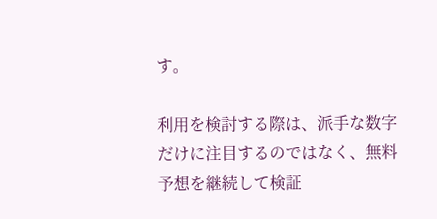す。

利用を検討する際は、派手な数字だけに注目するのではなく、無料予想を継続して検証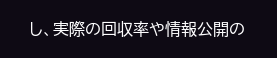し、実際の回収率や情報公開の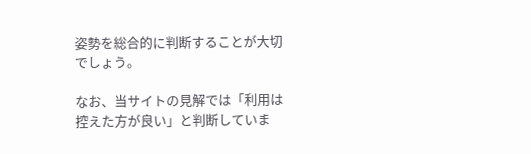姿勢を総合的に判断することが大切でしょう。

なお、当サイトの見解では「利用は控えた方が良い」と判断していま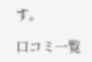す。

口コミ一覧